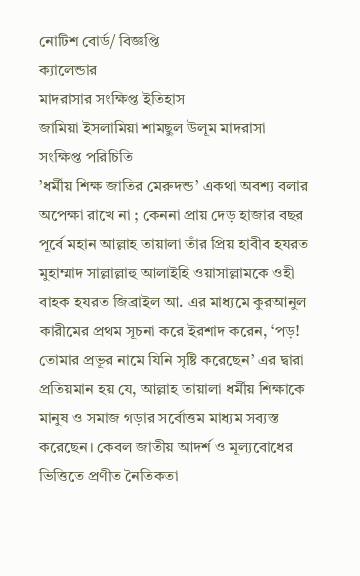নোটিশ বোর্ড/ বিজ্ঞপ্তি
ক্যালেন্ডার
মাদরাসার সংক্ষিপ্ত ইতিহাস
জামিয়া ইসলামিয়া শামছুল উলূম মাদরাসা
সংক্ষিপ্ত পরিচিতি
’ধর্মীয় শিক্ষ জাতির মেরুদন্ড’ একথা অবশ্য বলার অপেক্ষা রাখে না ; কেননা প্রায় দেড় হাজার বছর পূর্বে মহান আল্লাহ তায়ালা তাঁর প্রিয় হাবীব হযরত মুহাম্মাদ সাল্লাল্লাহু আলাইহি ওয়াসাল্লামকে ওহী বাহক হযরত জিব্রাইল আ. এর মাধ্যমে কুরআনুল কারীমের প্রথম সূচনা করে ইরশাদ করেন, ‘পড়! তোমার প্রভূর নামে যিনি সৃষ্টি করেছেন’ এর দ্বারা প্রতিয়মান হয় যে, আল্লাহ তায়ালা ধর্মীয় শিক্ষাকে মানুষ ও সমাজ গড়ার সর্বোত্তম মাধ্যম সব্যস্ত করেছেন। কেবল জাতীয় আদর্শ ও মূল্যবোধের ভিত্তিতে প্রণীত নৈতিকতা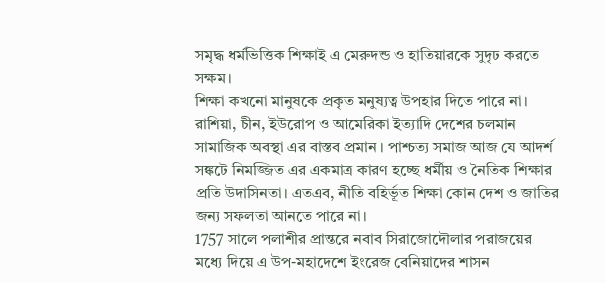সমৃদ্ধ ধর্মভিত্তিক শিক্ষাই এ মেরুদন্ড ও হাতিয়ারকে সুদৃঢ করতে সক্ষম।
শিক্ষা কখনো মানুষকে প্রকৃত মনুষ্যত্ব উপহার দিতে পারে না। রাশিয়া, চীন, ইউরোপ ও আমেরিকা ইত্যাদি দেশের চলমান সামাজিক অবস্থা এর বাস্তব প্রমান । পাশ্চত্য সমাজ আজ যে আদর্শ সঙ্কটে নিমজ্জিত এর একমাত্র কারণ হচ্ছে ধর্মীয় ও নৈতিক শিক্ষার প্রতি উদাসিনতা। এতএব, নীতি বহির্ভূত শিক্ষা কোন দেশ ও জাতির জন্য সফলতা আনতে পারে না।
1757 সালে পলাশীর প্রান্তরে নবাব সিরাজোদৌলার পরাজয়ের মধ্যে দিয়ে এ উপ-মহাদেশে ইংরেজ বেনিয়াদের শাসন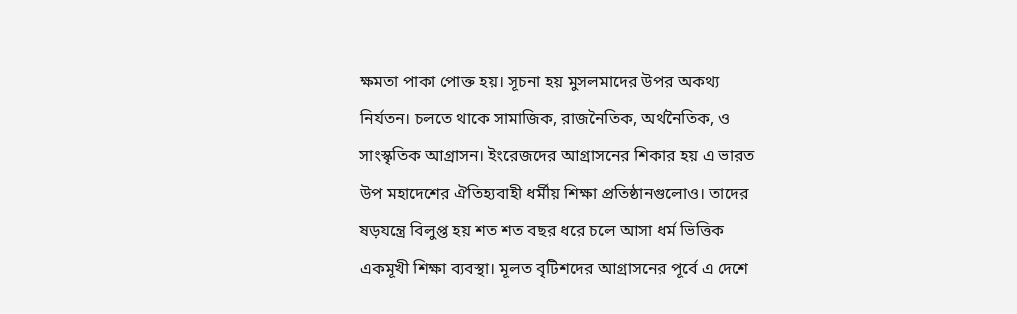ক্ষমতা পাকা পোক্ত হয়। সূচনা হয় মুসলমাদের উপর অকথ্য নির্যতন। চলতে থাকে সামাজিক, রাজনৈতিক, অর্থনৈতিক, ও সাংস্কৃতিক আগ্রাসন। ইংরেজদের আগ্রাসনের শিকার হয় এ ভারত উপ মহাদেশের ঐতিহ্যবাহী ধর্মীয় শিক্ষা প্রতিষ্ঠানগুলোও। তাদের ষড়যন্ত্রে বিলুপ্ত হয় শত শত বছর ধরে চলে আসা ধর্ম ভিত্তিক একমূখী শিক্ষা ব্যবস্থা। মূলত বৃটিশদের আগ্রাসনের পূর্বে এ দেশে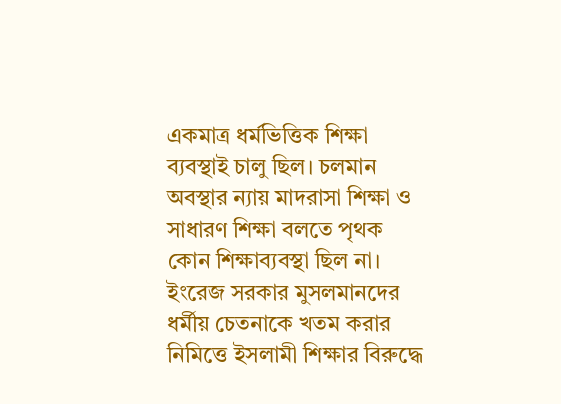একমাত্র ধর্মভিত্তিক শিক্ষা ব্যবস্থাই চালু ছিল। চলমান অবস্থার ন্যায় মাদরাসা শিক্ষা ও সাধারণ শিক্ষা বলতে পৃথক কোন শিক্ষাব্যবস্থা ছিল না।
ইংরেজ সরকার মুসলমানদের ধর্মীয় চেতনাকে খতম করার নিমিত্তে ইসলামী শিক্ষার বিরুদ্ধে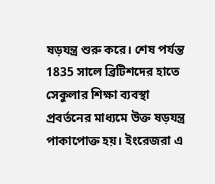ষড়যন্ত্র শুরু করে। শেষ পর্যন্ত 1835 সালে ব্রিটিশদের হাতে সেকুলার শিক্ষা ব্যবস্থা প্রবর্তনের মাধ্যমে উক্ত ষড়যন্ত্র পাকাপোক্ত হয়। ইংরেজরা এ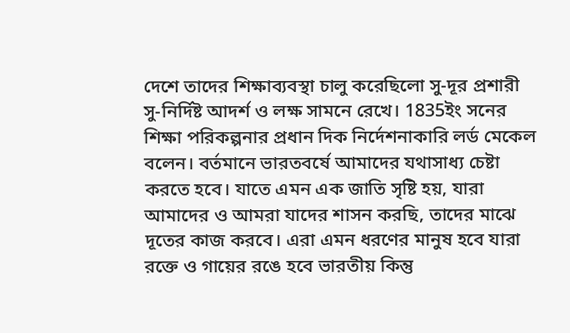দেশে তাদের শিক্ষাব্যবস্থা চালু করেছিলো সু-দূর প্রশারী সু-নির্দিষ্ট আদর্শ ও লক্ষ সামনে রেখে। 1835ইং সনের শিক্ষা পরিকল্পনার প্রধান দিক নির্দেশনাকারি লর্ড মেকেল বলেন। বর্তমানে ভারতবর্ষে আমাদের যথাসাধ্য চেষ্টা করতে হবে। যাতে এমন এক জাতি সৃষ্টি হয়, যারা আমাদের ও আমরা যাদের শাসন করছি, তাদের মাঝে দূতের কাজ করবে। এরা এমন ধরণের মানুষ হবে যারা রক্তে ও গায়ের রঙে হবে ভারতীয় কিন্তু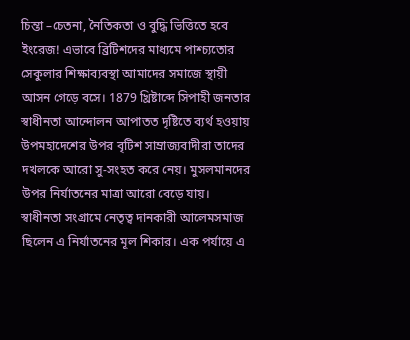চিন্তা –চেতনা, নৈতিকতা ও বুদ্ধি ভিত্তিতে হবে ইংরেজ! এভাবে ব্রিটিশদের মাধ্যমে পাশ্চ্যতোর সেকুলার শিক্ষাব্যবস্থা আমাদের সমাজে স্থায়ী আসন গেড়ে বসে। 1879 খ্রিষ্টাব্দে সিপাহী জনতার স্বাধীনতা আন্দোলন আপাতত দৃষ্টিতে ব্যর্থ হওয়ায় উপমহাদেশের উপর বৃটিশ সাম্রাজ্যবাদীরা তাদের দখলকে আরো সু-সংহত করে নেয়। মুসলমানদের উপর নির্যাতনের মাত্রা আরো বেড়ে যায়। স্বাধীনতা সংগ্রামে নেতৃত্ব দানকারী আলেমসমাজ ছিলেন এ নির্যাতনের মূল শিকার। এক পর্যায়ে এ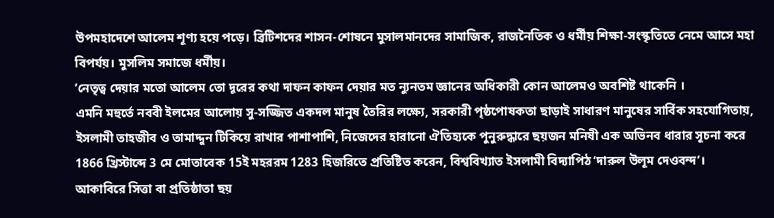উপমহাদেশে আলেম শূণ্য হয়ে পড়ে। ব্রিটিশদের শাসন-শোষনে মুসালমানদের সামাজিক, রাজনৈতিক ও ধর্মীয় শিক্ষা-সংস্কৃতিতে নেমে আসে মহা বিপর্যয়। মুসলিম সমাজে ধর্মীয়।
’নেতৃত্ব দেয়ার মতো আলেম তো দূরের কথা দাফন কাফন দেয়ার মত ন্যুনতম জ্ঞানের অধিকারী কোন আলেমও অবশিষ্ট থাকেনি ।
এমনি মহুর্তে নববী ইলমের আলোয় সু-সজ্জিত একদল মানুষ তৈরির লক্ষ্যে, সরকারী পৃষ্ঠপোষকতা ছাড়াই সাধারণ মানুষের সার্বিক সহযোগিতায়, ইসলামী তাহজীব ও তামাদ্দুন টিকিয়ে রাখার পাশাপাশি, নিজেদের হারানো ঐতিহ্যকে পুনুরুদ্ধারে ছয়জন মনিষী এক অভিনব ধারার সূচনা করে 1866 খ্রিস্টাব্দে 3 মে মোতাবেক 15ই মহররম 1283 হিজরিতে প্রতিষ্টিত করেন, বিশ্ববিখ্যাত ইসলামী বিদ্যাপিঠ ‘দারুল উলূম দেওবন্দ’।
আকাবিরে সিত্তা বা প্রতিষ্ঠাতা ছয়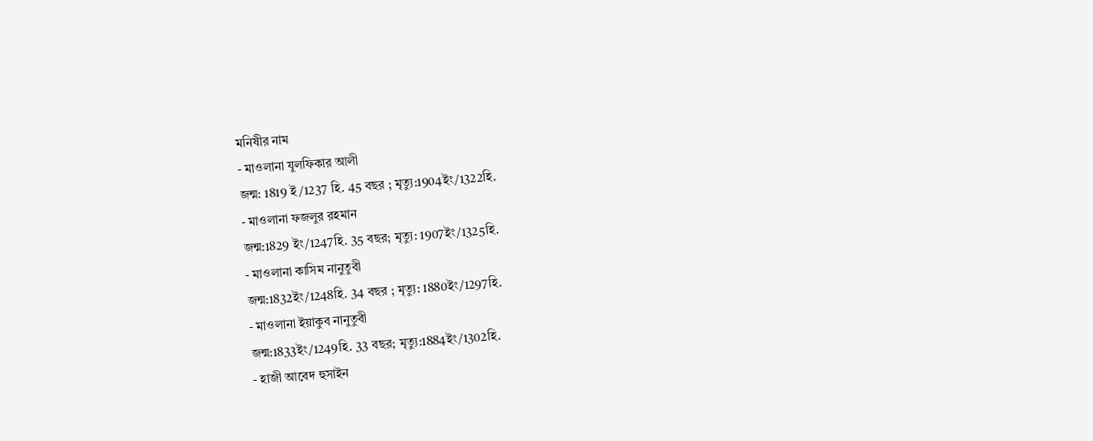মনিষীর নাম
- মাওলানা যুলফিকার আলী
জন্ম: 1819 ই/1237 হি. 45 বছর ; মৃত্যু:1904ইং/1322হি.
- মাওলানা ফজলুর রহমান
জন্ম:1829 ইং/1247হি. 35 বছর; মৃত্যু: 1907ইং/1325হি.
- মাওলানা কাসিম নানুতুবী
জন্ম:1832ইং/1248হি. 34 বছর ; মৃত্যু: 1880ইং/1297হি.
- মাওলানা ইয়াকুব নানুতুবী
জন্ম:1833ইং/1249হি. 33 বছর; মৃত্যু:1884ইং/1302হি.
- হাজী আবেদ হুসাইন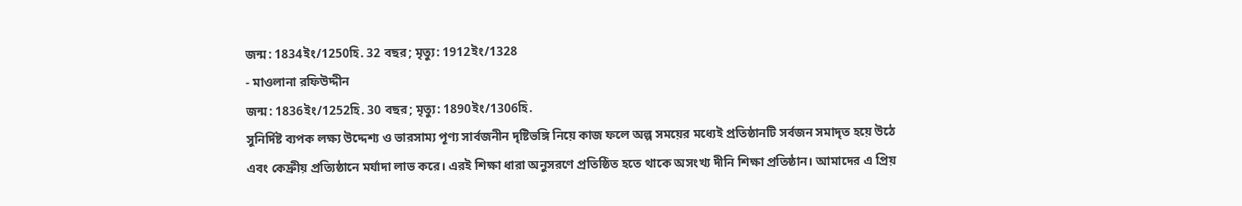জন্ম: 1834ইং/1250হি. 32 বছর; মৃত্যু: 1912ইং/1328
- মাওলানা রফিউদ্দীন
জন্ম: 1836ইং/1252হি. 30 বছর; মৃত্যু: 1890ইং/1306হি.
সুনির্দিষ্ট ব্যপক লক্ষ্য উদ্দেশ্য ও ভারসাম্য পূণ্য সার্বজনীন দৃষ্টিভঙ্গি নিয়ে কাজ ফলে অল্প সময়ের মধ্যেই প্রতিষ্ঠানটি সর্বজন সমাদৃত হয়ে উঠে এবং কেদ্রুীয় প্রত্যিষ্ঠানে মর্যাদা লাভ করে। এরই শিক্ষা ধারা অনুসরণে প্রতিষ্ঠিত হতে থাকে অসংখ্য দীনি শিক্ষা প্রতিষ্ঠান। আমাদের এ প্রিয়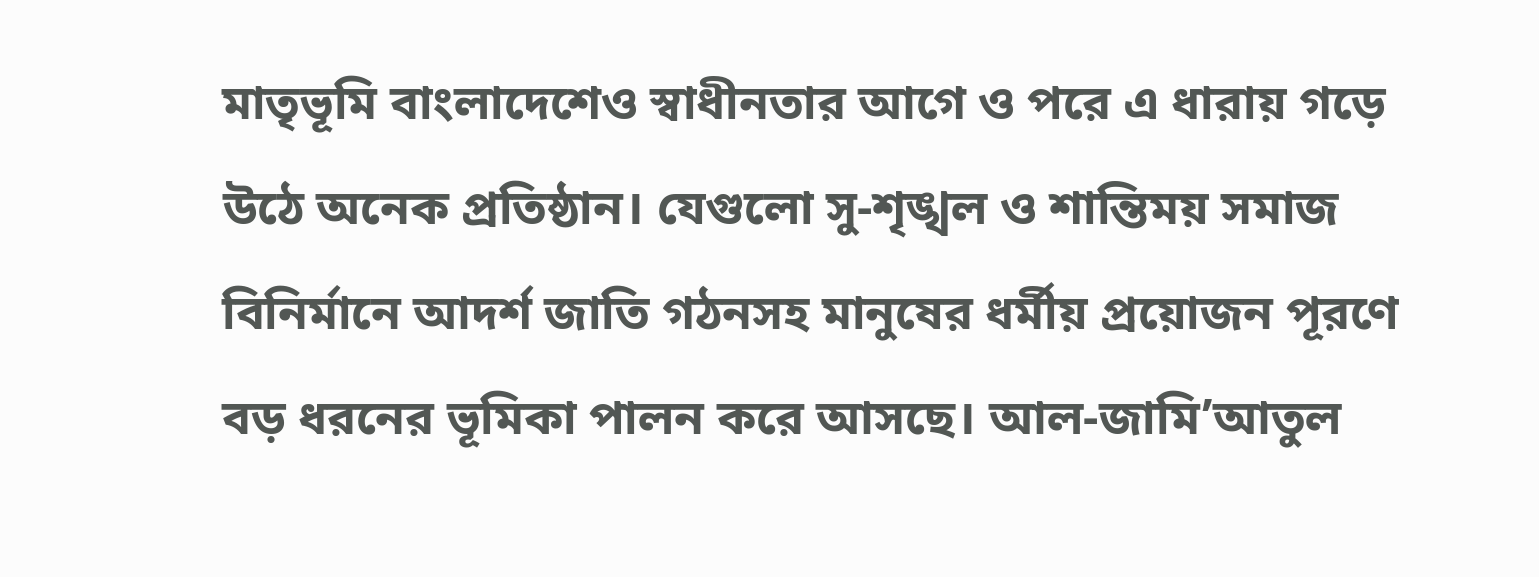মাতৃভূমি বাংলাদেশেও স্বাধীনতার আগে ও পরে এ ধারায় গড়ে উঠে অনেক প্রতিষ্ঠান। যেগুলো সু-শৃঙ্খল ও শান্তিময় সমাজ বিনির্মানে আদর্শ জাতি গঠনসহ মানুষের ধর্মীয় প্রয়োজন পূরণে বড় ধরনের ভূমিকা পালন করে আসছে। আল-জামি’আতুল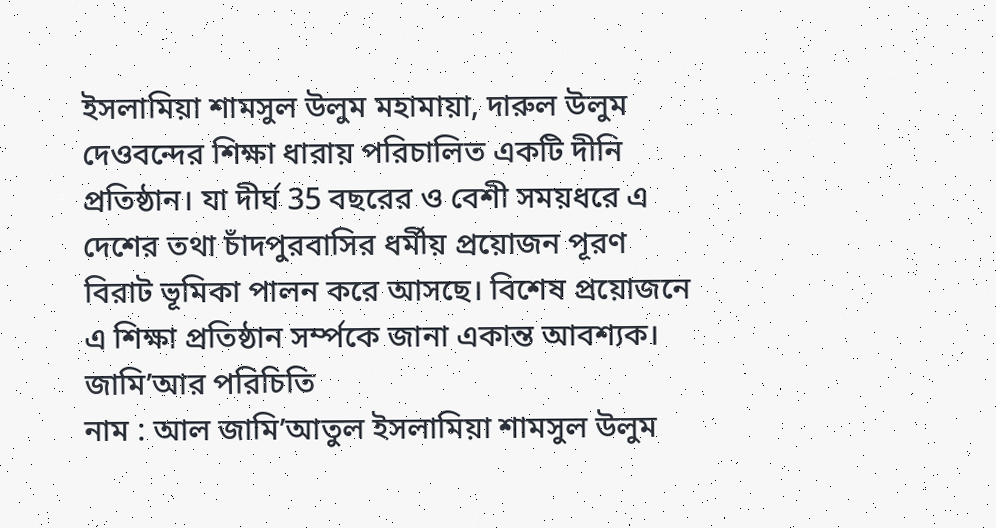ইসলামিয়া শামসুল উলুম মহামায়া, দারুল উলুম দেওবন্দের শিক্ষা ধারায় পরিচালিত একটি দীনি প্রতিষ্ঠান। যা দীর্ঘ 35 বছরের ও বেশী সময়ধরে এ দেশের তথা চাঁদপুরবাসির ধর্মীয় প্রয়োজন পূরণ বিরাট ভূমিকা পালন করে আসছে। বিশেষ প্রয়োজনে এ শিক্ষা প্রতিষ্ঠান সর্ম্পকে জানা একান্ত আবশ্যক।
জামি’আর পরিচিতি
নাম : আল জামি’আতুল ইসলামিয়া শামসুল উলুম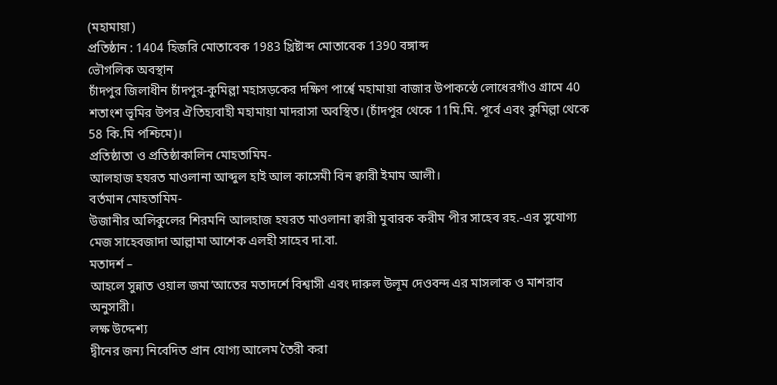(মহামায়া)
প্রতিষ্ঠান : 1404 হিজরি মোতাবেক 1983 খ্রিষ্টাব্দ মোতাবেক 1390 বঙ্গাব্দ
ভৌগলিক অবস্থান
চাঁদপুর জিলাধীন চাঁদপুর-কুমিল্লা মহাসড়কের দক্ষিণ পার্শ্বে মহামায়া বাজার উপাকন্ঠে লোধেরগাঁও গ্রামে 40 শতাংশ ভূমির উপর ঐতিহ্যবাহী মহামায়া মাদরাসা অবস্থিত। (চাঁদপুর থেকে 11মি.মি. পূর্বে এবং কুমিল্লা থেকে 58 কি.মি পশ্চিমে)।
প্রতিষ্ঠাতা ও প্রতিষ্ঠাকালিন মোহতামিম-
আলহাজ হযরত মাওলানা আব্দুল হাই আল কাসেমী বিন ক্বারী ইমাম আলী।
বর্তমান মোহতামিম-
উজানীর অলিকুলের শিরমনি আলহাজ হযরত মাওলানা ক্বারী মুবারক করীম পীর সাহেব রহ.-এর সুযোগ্য মেজ সাহেবজাদা আল্লামা আশেক এলহী সাহেব দা.বা.
মতাদর্শ –
আহলে সুন্নাত ওয়াল জমা’আতের মতাদর্শে বিশ্বাসী এবং দারুল উলূম দেওবন্দ এর মাসলাক ও মাশরাব অনুসারী।
লক্ষ উদ্দেশ্য
দ্বীনের জন্য নিবেদিত প্রান যোগ্য আলেম তৈরী করা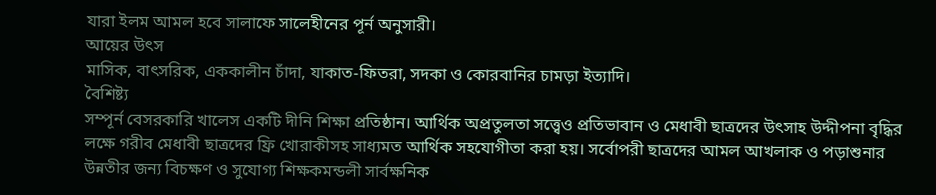যারা ইলম আমল হবে সালাফে সালেহীনের পূর্ন অনুসারী।
আয়ের উৎস
মাসিক, বাৎসরিক, এককালীন চাঁদা, যাকাত-ফিতরা, সদকা ও কোরবানির চামড়া ইত্যাদি।
বৈশিষ্ট্য
সম্পূর্ন বেসরকারি খালেস একটি দীনি শিক্ষা প্রতিষ্ঠান। আর্থিক অপ্রতুলতা সত্ত্বেও প্রতিভাবান ও মেধাবী ছাত্রদের উৎসাহ উদ্দীপনা বৃদ্ধির লক্ষে গরীব মেধাবী ছাত্রদের ফ্রি খোরাকীসহ সাধ্যমত আর্থিক সহযোগীতা করা হয়। সর্বোপরী ছাত্রদের আমল আখলাক ও পড়াশুনার উন্নতীর জন্য বিচক্ষণ ও সুযোগ্য শিক্ষকমন্ডলী সার্বক্ষনিক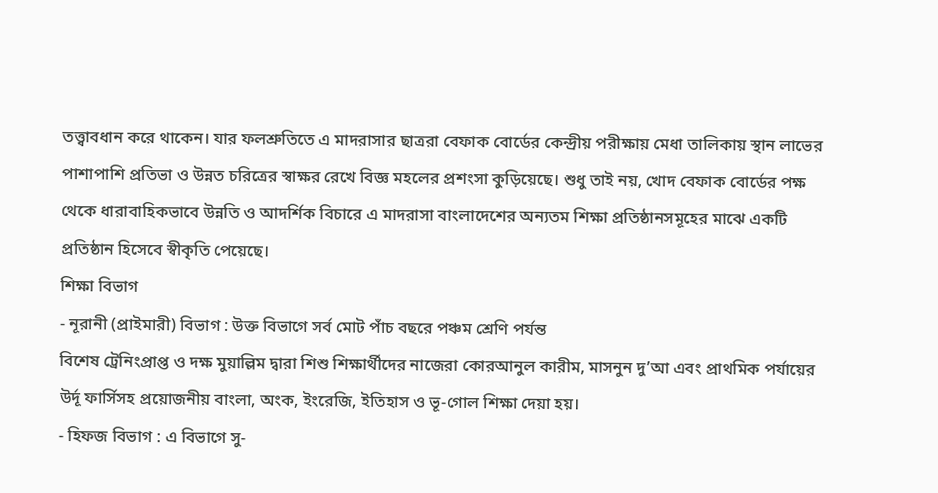তত্ত্বাবধান করে থাকেন। যার ফলশ্রুতিতে এ মাদরাসার ছাত্ররা বেফাক বোর্ডের কেন্দ্রীয় পরীক্ষায় মেধা তালিকায় স্থান লাভের পাশাপাশি প্রতিভা ও উন্নত চরিত্রের স্বাক্ষর রেখে বিজ্ঞ মহলের প্রশংসা কুড়িয়েছে। শুধু তাই নয়, খোদ বেফাক বোর্ডের পক্ষ থেকে ধারাবাহিকভাবে উন্নতি ও আদর্শিক বিচারে এ মাদরাসা বাংলাদেশের অন্যতম শিক্ষা প্রতিষ্ঠানসমূহের মাঝে একটি প্রতিষ্ঠান হিসেবে স্বীকৃতি পেয়েছে।
শিক্ষা বিভাগ
- নূরানী (প্রাইমারী) বিভাগ : উক্ত বিভাগে সর্ব মোট পাঁচ বছরে পঞ্চম শ্রেণি পর্যন্ত
বিশেষ ট্রেনিংপ্রাপ্ত ও দক্ষ মুয়াল্লিম দ্বারা শিশু শিক্ষার্থীদের নাজেরা কোরআনুল কারীম, মাসনুন দু’আ এবং প্রাথমিক পর্যায়ের উর্দূ ফার্সিসহ প্রয়োজনীয় বাংলা, অংক, ইংরেজি, ইতিহাস ও ভূ-গোল শিক্ষা দেয়া হয়।
- হিফজ বিভাগ : এ বিভাগে সু-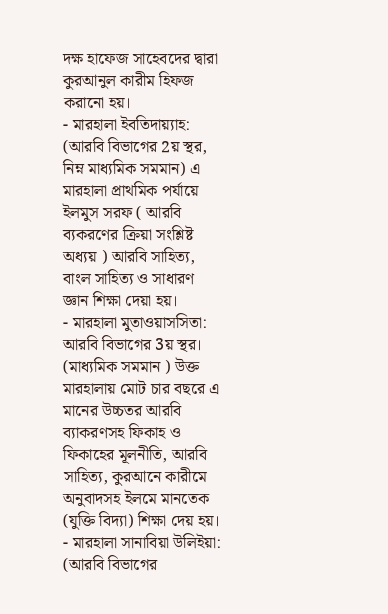দক্ষ হাফেজ সাহেবদের দ্বারা কুরআনুল কারীম হিফজ করানো হয়।
- মারহালা ইবতিদায়্যাহ: (আরবি বিভাগের 2য় স্থর, নিম্ন মাধ্যমিক সমমান) এ মারহালা প্রাথমিক পর্যায়ে ইলমুস সরফ ( আরবি ব্যকরণের ক্রিয়া সংশ্লিষ্ট অধ্যয় ) আরবি সাহিত্য, বাংল সাহিত্য ও সাধারণ জ্ঞান শিক্ষা দেয়া হয়।
- মারহালা মুতাওয়াসসিতা: আরবি বিভাগের 3য় স্থর। (মাধ্যমিক সমমান ) উক্ত মারহালায় মোট চার বছরে এ মানের উচ্চতর আরবি ব্যাকরণসহ ফিকাহ ও ফিকাহের মূলনীতি, আরবি সাহিত্য, কুরআনে কারীমে অনুবাদসহ ইলমে মানতেক (যুক্তি বিদ্যা) শিক্ষা দেয় হয়।
- মারহালা সানাবিয়া উলিইয়া: (আরবি বিভাগের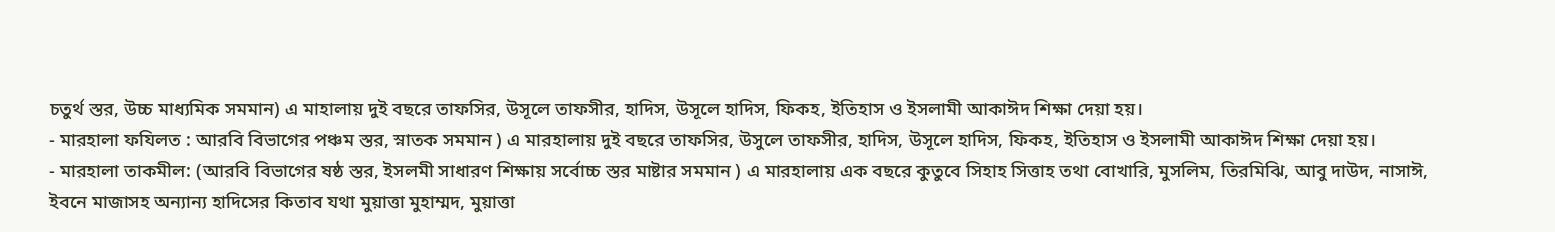চতুর্থ স্তর, উচ্চ মাধ্যমিক সমমান) এ মাহালায় দুই বছরে তাফসির, উসূলে তাফসীর, হাদিস, উসূলে হাদিস, ফিকহ, ইতিহাস ও ইসলামী আকাঈদ শিক্ষা দেয়া হয়।
- মারহালা ফযিলত : আরবি বিভাগের পঞ্চম স্তর, স্নাতক সমমান ) এ মারহালায় দুই বছরে তাফসির, উসুলে তাফসীর, হাদিস, উসূলে হাদিস, ফিকহ, ইতিহাস ও ইসলামী আকাঈদ শিক্ষা দেয়া হয়।
- মারহালা তাকমীল: (আরবি বিভাগের ষষ্ঠ স্তর, ইসলমী সাধারণ শিক্ষায় সর্বোচ্চ স্তর মাষ্টার সমমান ) এ মারহালায় এক বছরে কুতুবে সিহাহ সিত্তাহ তথা বোখারি, মুসলিম, তিরমিঝি, আবু দাউদ, নাসাঈ, ইবনে মাজাসহ অন্যান্য হাদিসের কিতাব যথা মুয়াত্তা মুহাম্মদ, মুয়াত্তা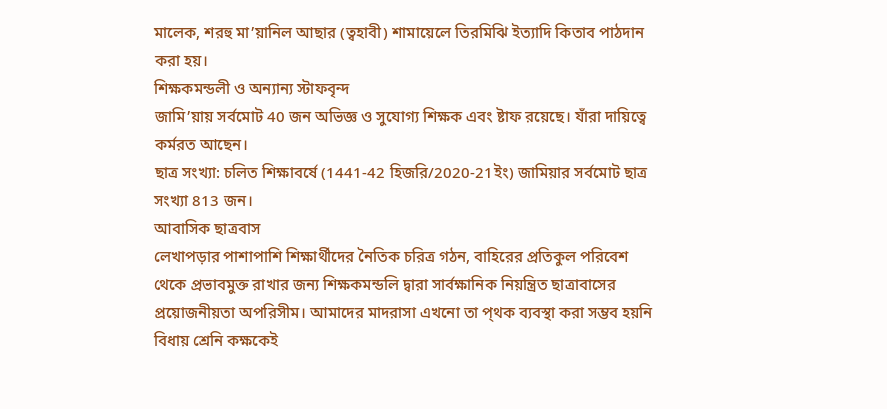মালেক, শরহু মা’য়ানিল আছার (ত্বহাবী) শামায়েলে তিরমিঝি ইত্যাদি কিতাব পাঠদান করা হয়।
শিক্ষকমন্ডলী ও অন্যান্য স্টাফবৃন্দ
জামি’য়ায় সর্বমোট 40 জন অভিজ্ঞ ও সুযোগ্য শিক্ষক এবং ষ্টাফ রয়েছে। যাঁরা দায়িত্বে কর্মরত আছেন।
ছাত্র সংখ্যা: চলিত শিক্ষাবর্ষে (1441-42 হিজরি/2020-21ইং) জামিয়ার সর্বমোট ছাত্র সংখ্যা 813 জন।
আবাসিক ছাত্রবাস
লেখাপড়ার পাশাপাশি শিক্ষার্থীদের নৈতিক চরিত্র গঠন, বাহিরের প্রতিকুল পরিবেশ থেকে প্রভাবমুক্ত রাখার জন্য শিক্ষকমন্ডলি দ্বারা সার্বক্ষানিক নিয়ন্ত্রিত ছাত্রাবাসের প্রয়োজনীয়তা অপরিসীম। আমাদের মাদরাসা এখনো তা প্থক ব্যবস্থা করা সম্ভব হয়নি বিধায় শ্রেনি কক্ষকেই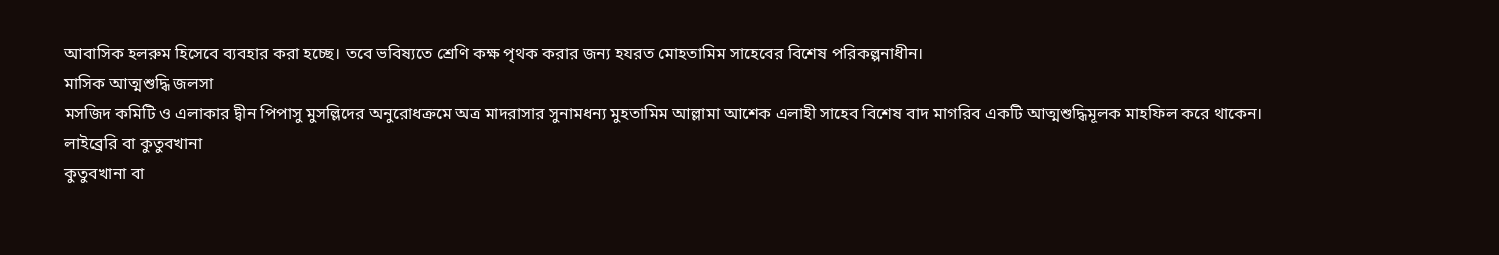আবাসিক হলরুম হিসেবে ব্যবহার করা হচ্ছে। তবে ভবিষ্যতে শ্রেণি কক্ষ পৃথক করার জন্য হযরত মোহতামিম সাহেবের বিশেষ পরিকল্পনাধীন।
মাসিক আত্মশুদ্ধি জলসা
মসজিদ কমিটি ও এলাকার দ্বীন পিপাসু মুসল্লিদের অনুরোধক্রমে অত্র মাদরাসার সুনামধন্য মুহতামিম আল্লামা আশেক এলাহী সাহেব বিশেষ বাদ মাগরিব একটি আত্মশুদ্ধিমূলক মাহফিল করে থাকেন।
লাইব্রেরি বা কুতুবখানা
কুতুবখানা বা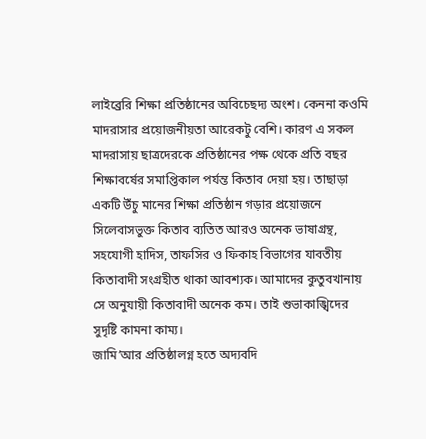লাইব্রেরি শিক্ষা প্রতিষ্ঠানের অবিচেছদ্য অংশ। কেননা কওমি মাদরাসার প্রয়োজনীয়তা আরেকটু বেশি। কারণ এ সকল মাদরাসায় ছাত্রদেরকে প্রতিষ্ঠানের পক্ষ থেকে প্রতি বছর শিক্ষাবর্ষের সমাপ্তিকাল পর্যন্ত কিতাব দেয়া হয়। তাছাড়া একটি উঁচু মানের শিক্ষা প্রতিষ্ঠান গড়ার প্রয়োজনে সিলেবাসভুক্ত কিতাব ব্যতিত আরও অনেক ভাষাগ্রন্থ, সহযোগী হাদিস, তাফসির ও ফিকাহ বিভাগের যাবতীয় কিতাবাদী সংগ্রহীত থাকা আবশ্যক। আমাদের কুতুবখানায় সে অনুযায়ী কিতাবাদী অনেক কম। তাই শুভাকাঙ্খিদের সুদৃষ্টি কামনা কাম্য।
জামি’আর প্রতিষ্ঠালগ্ন হতে অদ্যবদি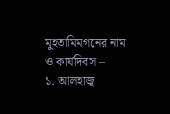মুহতামিমগনের নাম ও কার্যদিবস –
১. আলহাজ্ব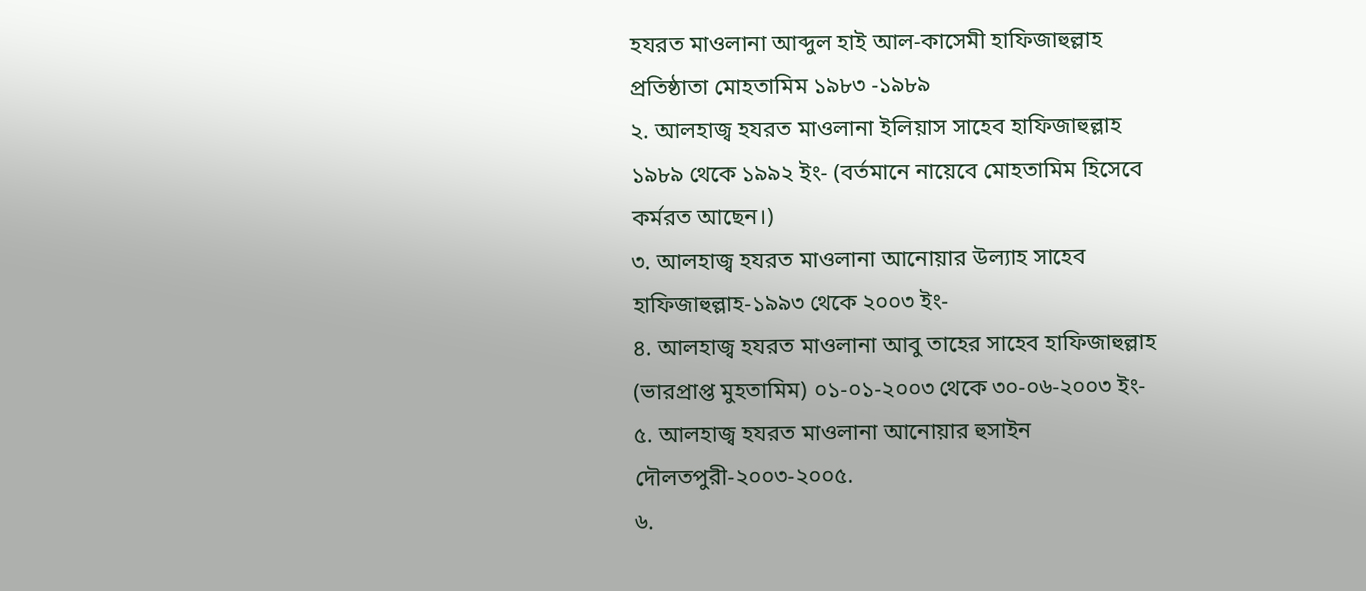হযরত মাওলানা আব্দুল হাই আল-কাসেমী হাফিজাহুল্লাহ
প্রতিষ্ঠাতা মোহতামিম ১৯৮৩ -১৯৮৯
২. আলহাজ্ব হযরত মাওলানা ইলিয়াস সাহেব হাফিজাহুল্লাহ
১৯৮৯ থেকে ১৯৯২ ইং- (বর্তমানে নায়েবে মোহতামিম হিসেবে কর্মরত আছেন।)
৩. আলহাজ্ব হযরত মাওলানা আনোয়ার উল্যাহ সাহেব হাফিজাহুল্লাহ-১৯৯৩ থেকে ২০০৩ ইং-
৪. আলহাজ্ব হযরত মাওলানা আবু তাহের সাহেব হাফিজাহুল্লাহ
(ভারপ্রাপ্ত মুহতামিম) ০১-০১-২০০৩ থেকে ৩০-০৬-২০০৩ ইং-
৫. আলহাজ্ব হযরত মাওলানা আনোয়ার হুসাইন দৌলতপুরী-২০০৩-২০০৫.
৬.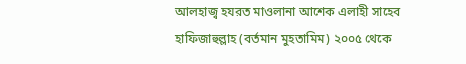আলহাজ্ব হযরত মাওলানা আশেক এলাহী সাহেব হাফিজাহুল্লাহ (বর্তমান মুহতামিম) ২০০৫ থেকে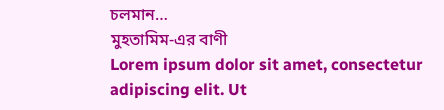চলমান…
মুহতামিম-এর বাণী
Lorem ipsum dolor sit amet, consectetur adipiscing elit. Ut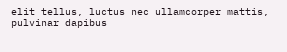elit tellus, luctus nec ullamcorper mattis, pulvinar dapibus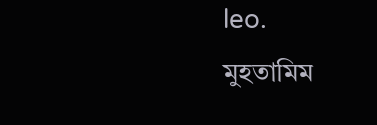leo.
মুহতামিম